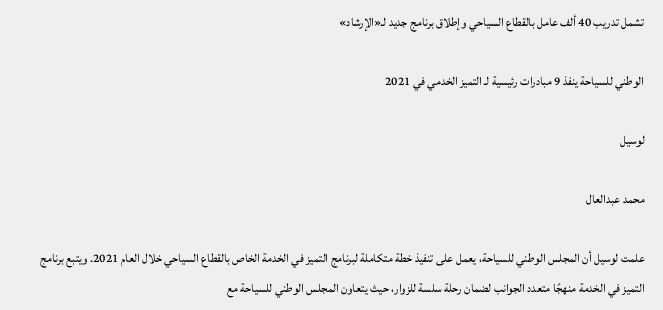تشمل تدريب 40 ألف عامل بالقطاع السياحي وإطلاق برنامج جديد لـ«الإرشاد»

الوطني للسياحة ينفذ 9 مبادرات رئيسية لـ التميز الخدمي في 2021

لوسيل

محمد عبدالعال

علمت لوسيل أن المجلس الوطني للسياحة، يعمل على تنفيذ خطة متكاملة لبرنامج التميز في الخدمة الخاص بالقطاع السياحي خلال العام 2021. ويتبع برنامج التميز في الخدمة منهجًا متعدد الجوانب لضمان رحلة سلسة للزوار، حيث يتعاون المجلس الوطني للسياحة مع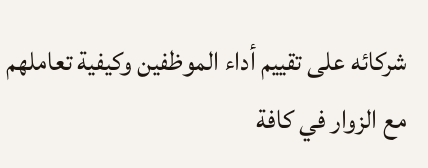شركائه على تقييم أداء الموظفين وكيفية تعاملهم مع الزوار في كافة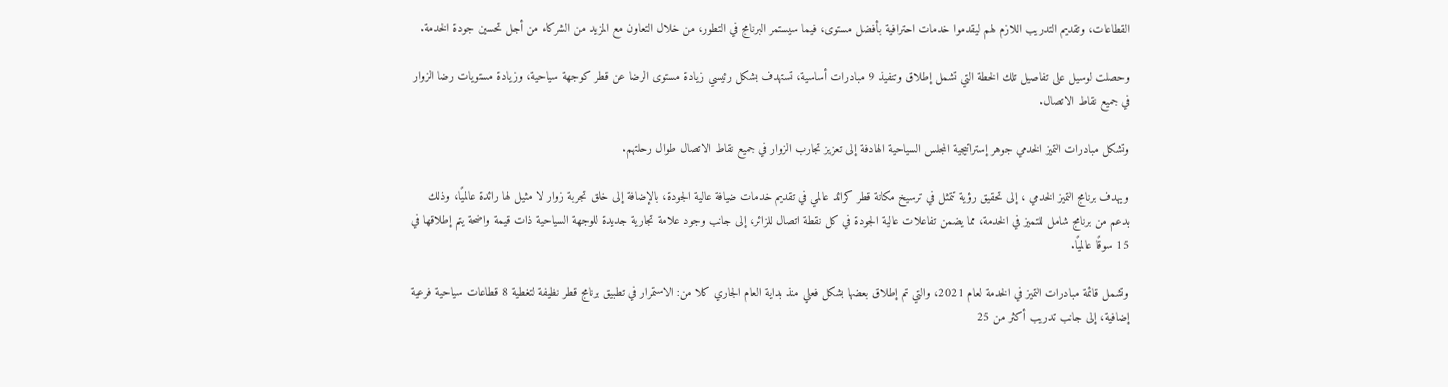القطاعات، وتقديم التدريب اللازم لهم ليقدموا خدمات احترافية بأفضل مستوى، فيما سيستمر البرنامج في التطور، من خلال التعاون مع المزيد من الشركاء من أجل تحسين جودة الخدمة.

وحصلت لوسيل على تفاصيل تلك الخطة التي تشمل إطلاق وتنفيذ 9 مبادرات أساسية، تستهدف بشكل رئيسي زيادة مستوى الرضا عن قطر كوجهة سياحية، وزيادة مستويات رضا الزوار في جميع نقاط الاتصال.

وتشكل مبادرات التميز الخدمي جوهر إستراتيجية المجلس السياحية الهادفة إلى تعزيز تجارب الزوار في جميع نقاط الاتصال طوال رحلتهم.

ويهدف برنامج التميز الخدمي ، إلى تحقيق رؤية تتمثل في ترسيخ مكانة قطر كرائد عالمي في تقديم خدمات ضيافة عالية الجودة، بالإضافة إلى خلق تجربة زوار لا مثيل لها رائدة عالميًا، وذلك بدعم من برنامج شامل للتميز في الخدمة، مما يضمن تفاعلات عالية الجودة في كل نقطة اتصال للزائر، إلى جانب وجود علامة تجارية جديدة للوجهة السياحية ذات قيمة واضحة يتم إطلاقها في 15 سوقًا عالميًا.

وتشمل قائمة مبادرات التميز في الخدمة لعام 2021، والتي تم إطلاق بعضها بشكل فعلي منذ بداية العام الجاري كلا من: الاستمرار في تطبيق برنامج قطر نظيفة لتغطية 8 قطاعات سياحية فرعية إضافية، إلى جانب تدريب أكثر من 25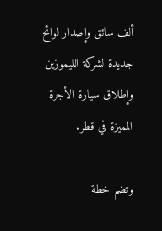ألف سائق وإصدار لوائح جديدة لشركة الليموزين وإطلاق سيارة الأجرة المميزة في قطر.

وتضم خطة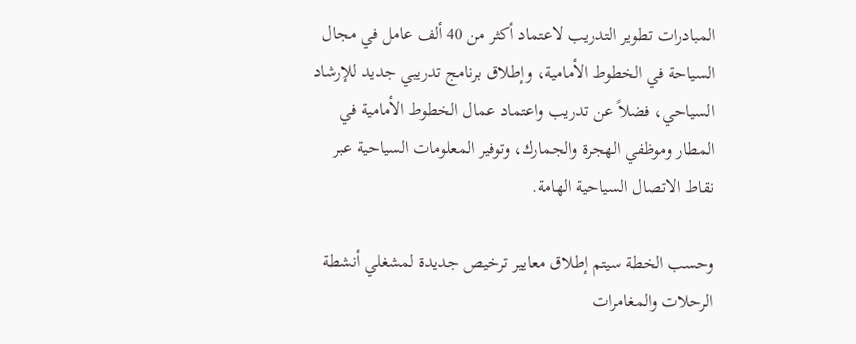المبادرات تطوير التدريب لاعتماد أكثر من 40 ألف عامل في مجال السياحة في الخطوط الأمامية، وإطلاق برنامج تدريبي جديد للإرشاد السياحي، فضلاً عن تدريب واعتماد عمال الخطوط الأمامية في المطار وموظفي الهجرة والجمارك، وتوفير المعلومات السياحية عبر نقاط الاتصال السياحية الهامة.

وحسب الخطة سيتم إطلاق معايير ترخيص جديدة لمشغلي أنشطة الرحلات والمغامرات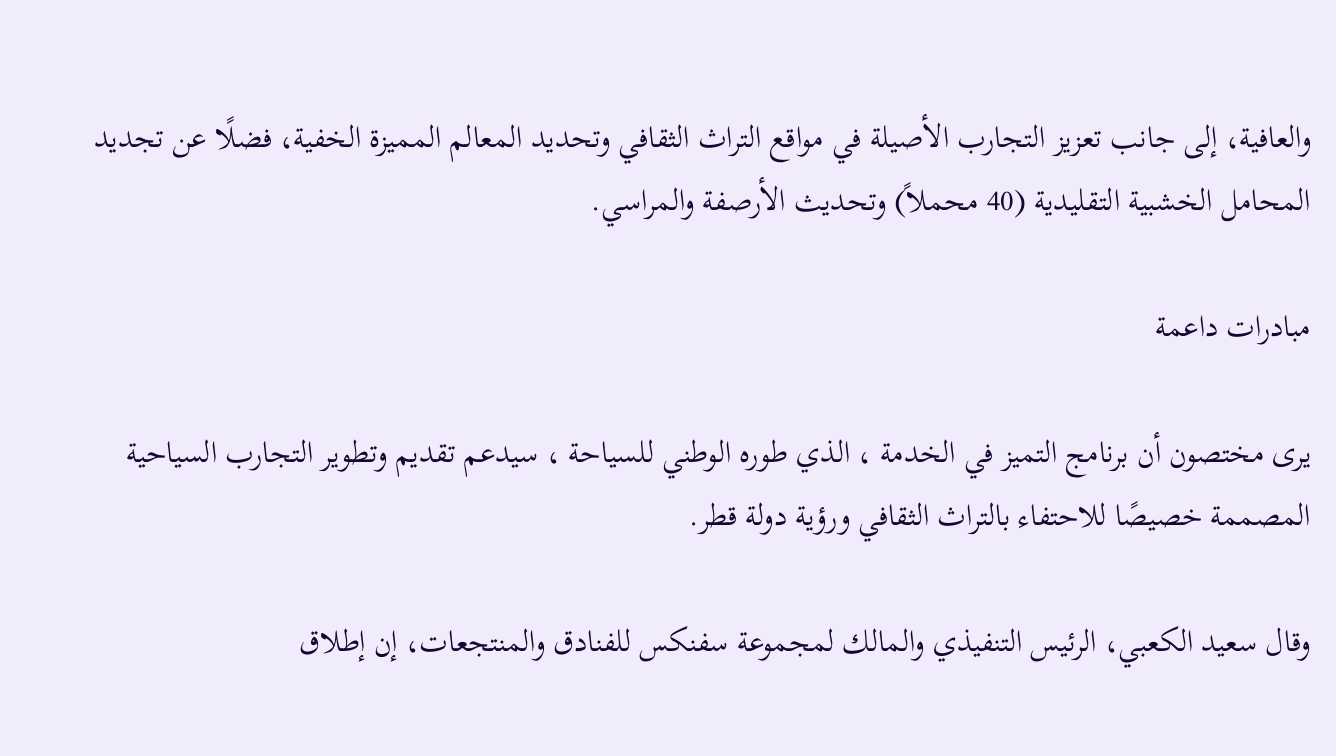والعافية، إلى جانب تعزيز التجارب الأصيلة في مواقع التراث الثقافي وتحديد المعالم المميزة الخفية، فضلًا عن تجديد المحامل الخشبية التقليدية (40 محملاً) وتحديث الأرصفة والمراسي.

مبادرات داعمة

يرى مختصون أن برنامج التميز في الخدمة ، الذي طوره الوطني للسياحة ، سيدعم تقديم وتطوير التجارب السياحية المصممة خصيصًا للاحتفاء بالتراث الثقافي ورؤية دولة قطر.

وقال سعيد الكعبي، الرئيس التنفيذي والمالك لمجموعة سفنكس للفنادق والمنتجعات، إن إطلاق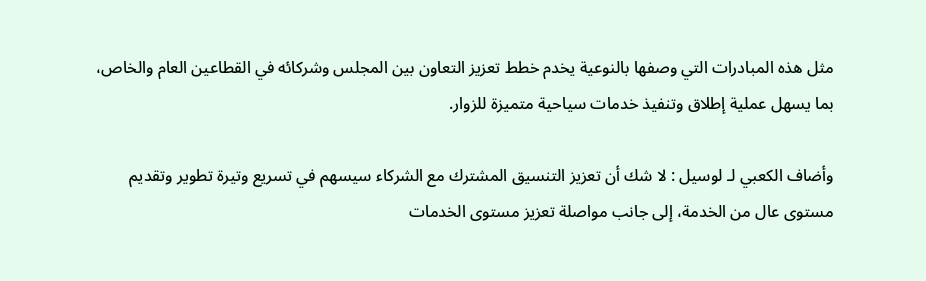مثل هذه المبادرات التي وصفها بالنوعية يخدم خطط تعزيز التعاون بين المجلس وشركائه في القطاعين العام والخاص، بما يسهل عملية إطلاق وتنفيذ خدمات سياحية متميزة للزوار.

وأضاف الكعبي لـ لوسيل : لا شك أن تعزيز التنسيق المشترك مع الشركاء سيسهم في تسريع وتيرة تطوير وتقديم مستوى عال من الخدمة، إلى جانب مواصلة تعزيز مستوى الخدمات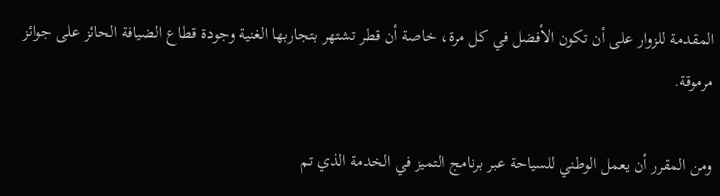المقدمة للزوار على أن تكون الأفضل في كل مرة، خاصة أن قطر تشتهر بتجاربها الغنية وجودة قطاع الضيافة الحائز على جوائز مرموقة.

ومن المقرر أن يعمل الوطني للسياحة عبر برنامج التميز في الخدمة الذي تم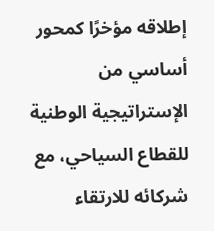إطلاقه مؤخرًا كمحور أساسي من الإستراتيجية الوطنية للقطاع السياحي، مع شركائه للارتقاء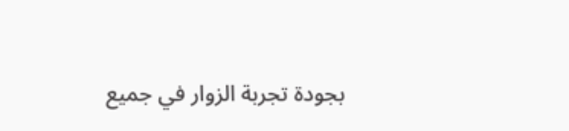بجودة تجربة الزوار في جميع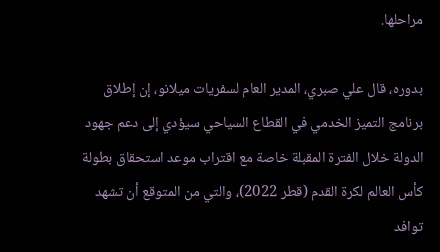مراحلها.

بدوره، قال علي صبري، المدير العام لسفريات ميلانو، إن إطلاق برنامج التميز الخدمي في القطاع السياحي سيؤدي إلى دعم جهود الدولة خلال الفترة المقبلة خاصة مع اقتراب موعد استحقاق بطولة كأس العالم لكرة القدم (قطر 2022)، والتي من المتوقع أن تشهد توافد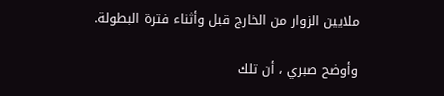ملايين الزوار من الخارج قبل وأثناء فترة البطولة.

وأوضح صبري ، أن تلك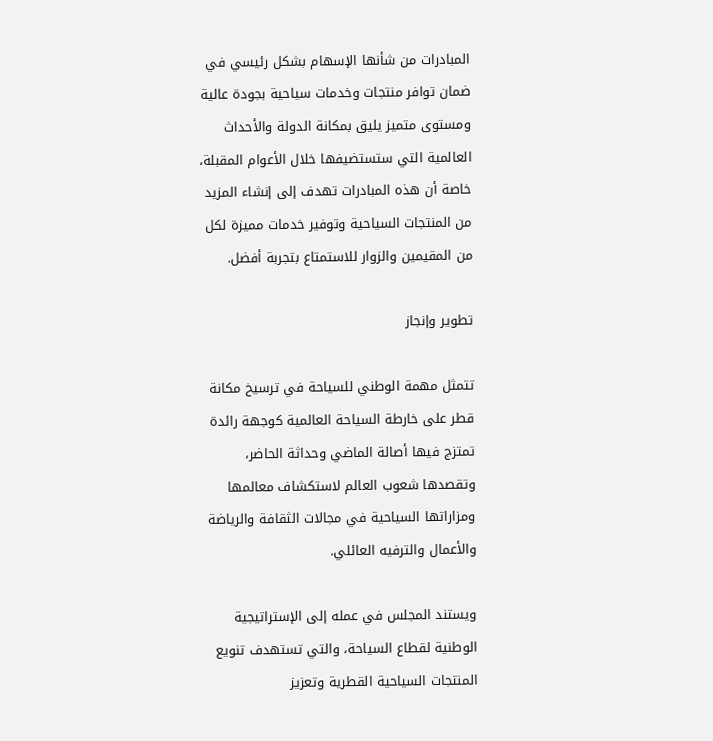المبادرات من شأنها الإسهام بشكل رئيسي في ضمان توافر منتجات وخدمات سياحية بجودة عالية ومستوى متميز يليق بمكانة الدولة والأحداث العالمية التي ستستضيفها خلال الأعوام المقبلة، خاصة أن هذه المبادرات تهدف إلى إنشاء المزيد من المنتجات السياحية وتوفير خدمات مميزة لكل من المقيمين والزوار للاستمتاع بتجربة أفضل.

تطوير وإنجاز

تتمثل مهمة الوطني للسياحة في ترسيخ مكانة قطر على خارطة السياحة العالمية كوجهة رائدة تمتزج فيها أصالة الماضي وحداثة الحاضر، وتقصدها شعوب العالم لاستكشاف معالمها ومزاراتها السياحية في مجالات الثقافة والرياضة والأعمال والترفيه العائلي.

ويستند المجلس في عمله إلى الإستراتيجية الوطنية لقطاع السياحة، والتي تستهدف تنويع المنتجات السياحية القطرية وتعزيز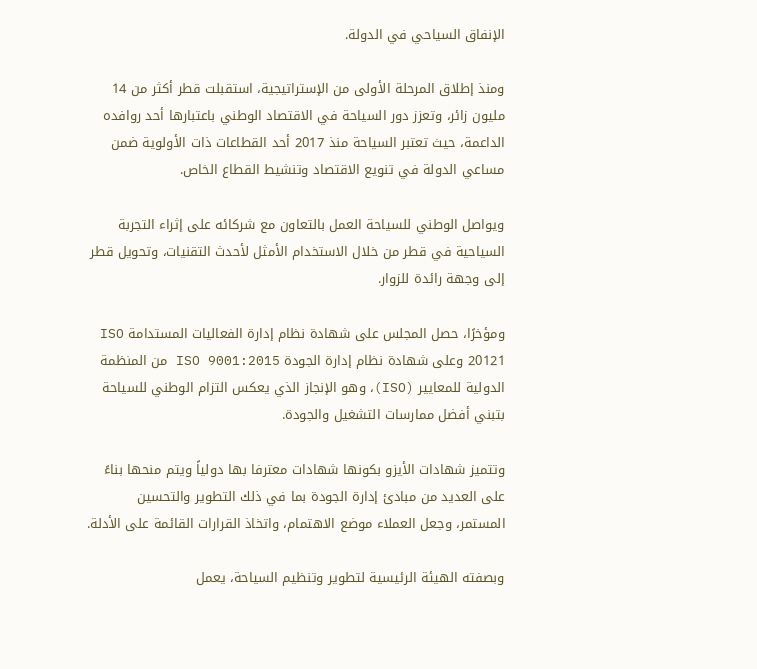الإنفاق السياحي في الدولة.

ومنذ إطلاق المرحلة الأولى من الإستراتيجية، استقبلت قطر أكثر من 14 مليون زائر، وتعزز دور السياحة في الاقتصاد الوطني باعتبارها أحد روافده الداعمة، حيث تعتبر السياحة منذ 2017 أحد القطاعات ذات الأولوية ضمن مساعي الدولة في تنويع الاقتصاد وتنشيط القطاع الخاص.

ويواصل الوطني للسياحة العمل بالتعاون مع شركائه على إثراء التجربة السياحية في قطر من خلال الاستخدام الأمثل لأحدث التقنيات، وتحويل قطر إلى وجهة رائدة للزوار.

ومؤخرًا، حصل المجلس على شهادة نظام إدارة الفعاليات المستدامة ISO 20121 وعلى شهادة نظام إدارة الجودة ISO 9001:2015 من المنظمة الدولية للمعايير (ISO)، وهو الإنجاز الذي يعكس التزام الوطني للسياحة بتبني أفضل ممارسات التشغيل والجودة.

وتتميز شهادات الأيزو بكونها شهادات معترفا بها دولياً ويتم منحها بناءً على العديد من مبادئ إدارة الجودة بما في ذلك التطوير والتحسين المستمر، وجعل العملاء موضع الاهتمام، واتخاذ القرارات القائمة على الأدلة.

وبصفته الهيئة الرئيسية لتطوير وتنظيم السياحة، يعمل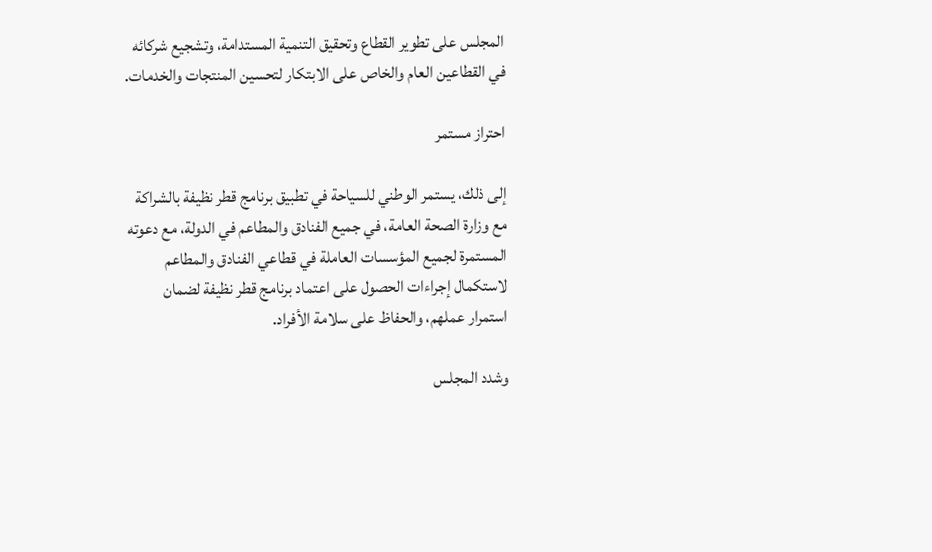المجلس على تطوير القطاع وتحقيق التنمية المستدامة، وتشجيع شركائه في القطاعين العام والخاص على الابتكار لتحسين المنتجات والخدمات.

احتراز مستمر

إلى ذلك، يستمر الوطني للسياحة في تطبيق برنامج قطر نظيفة بالشراكة مع وزارة الصحة العامة، في جميع الفنادق والمطاعم في الدولة، مع دعوته المستمرة لجميع المؤسسات العاملة في قطاعي الفنادق والمطاعم لاستكمال إجراءات الحصول على اعتماد برنامج قطر نظيفة لضمان استمرار عملهم، والحفاظ على سلامة الأفراد.

وشدد المجلس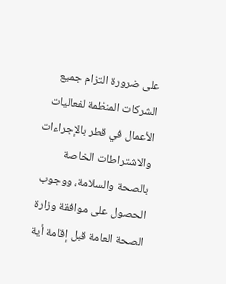على ضرورة التزام جميع الشركات المنظمة لفعاليات الأعمال في قطر بالإجراءات والاشتراطات الخاصة بالصحة والسلامة، ووجوب الحصول على موافقة وزارة الصحة العامة قبل إقامة أية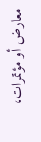معارض أو مؤتمرات،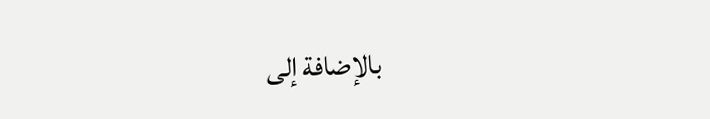بالإضافة إلى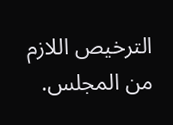الترخيص اللازم من المجلس.